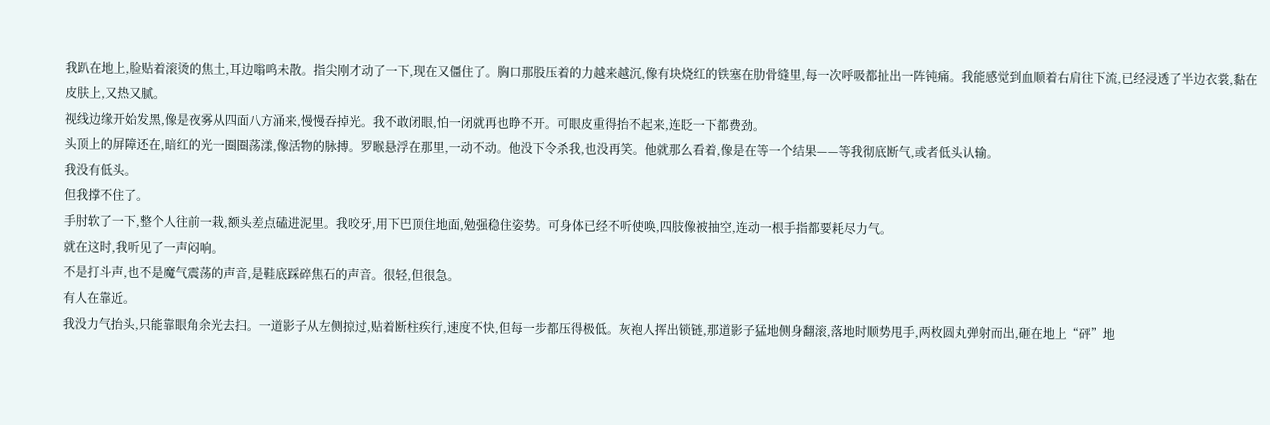我趴在地上,脸贴着滚烫的焦土,耳边嗡鸣未散。指尖刚才动了一下,现在又僵住了。胸口那股压着的力越来越沉,像有块烧红的铁塞在肋骨缝里,每一次呼吸都扯出一阵钝痛。我能感觉到血顺着右肩往下流,已经浸透了半边衣裳,黏在皮肤上,又热又腻。
视线边缘开始发黑,像是夜雾从四面八方涌来,慢慢吞掉光。我不敢闭眼,怕一闭就再也睁不开。可眼皮重得抬不起来,连眨一下都费劲。
头顶上的屏障还在,暗红的光一圈圈荡漾,像活物的脉搏。罗睺悬浮在那里,一动不动。他没下令杀我,也没再笑。他就那么看着,像是在等一个结果——等我彻底断气,或者低头认输。
我没有低头。
但我撑不住了。
手肘软了一下,整个人往前一栽,额头差点磕进泥里。我咬牙,用下巴顶住地面,勉强稳住姿势。可身体已经不听使唤,四肢像被抽空,连动一根手指都要耗尽力气。
就在这时,我听见了一声闷响。
不是打斗声,也不是魔气震荡的声音,是鞋底踩碎焦石的声音。很轻,但很急。
有人在靠近。
我没力气抬头,只能靠眼角余光去扫。一道影子从左侧掠过,贴着断柱疾行,速度不快,但每一步都压得极低。灰袍人挥出锁链,那道影子猛地侧身翻滚,落地时顺势甩手,两枚圆丸弹射而出,砸在地上“砰”地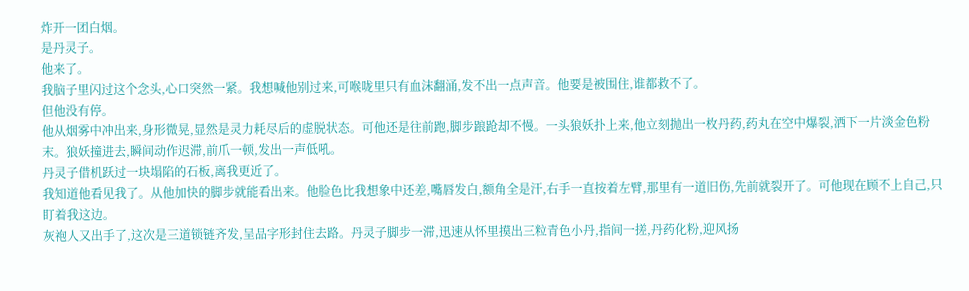炸开一团白烟。
是丹灵子。
他来了。
我脑子里闪过这个念头,心口突然一紧。我想喊他别过来,可喉咙里只有血沫翻涌,发不出一点声音。他要是被围住,谁都救不了。
但他没有停。
他从烟雾中冲出来,身形微晃,显然是灵力耗尽后的虚脱状态。可他还是往前跑,脚步踉跄却不慢。一头狼妖扑上来,他立刻抛出一枚丹药,药丸在空中爆裂,洒下一片淡金色粉末。狼妖撞进去,瞬间动作迟滞,前爪一顿,发出一声低吼。
丹灵子借机跃过一块塌陷的石板,离我更近了。
我知道他看见我了。从他加快的脚步就能看出来。他脸色比我想象中还差,嘴唇发白,额角全是汗,右手一直按着左臂,那里有一道旧伤,先前就裂开了。可他现在顾不上自己,只盯着我这边。
灰袍人又出手了,这次是三道锁链齐发,呈品字形封住去路。丹灵子脚步一滞,迅速从怀里摸出三粒青色小丹,指间一搓,丹药化粉,迎风扬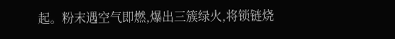起。粉末遇空气即燃,爆出三簇绿火,将锁链烧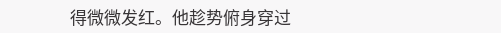得微微发红。他趁势俯身穿过